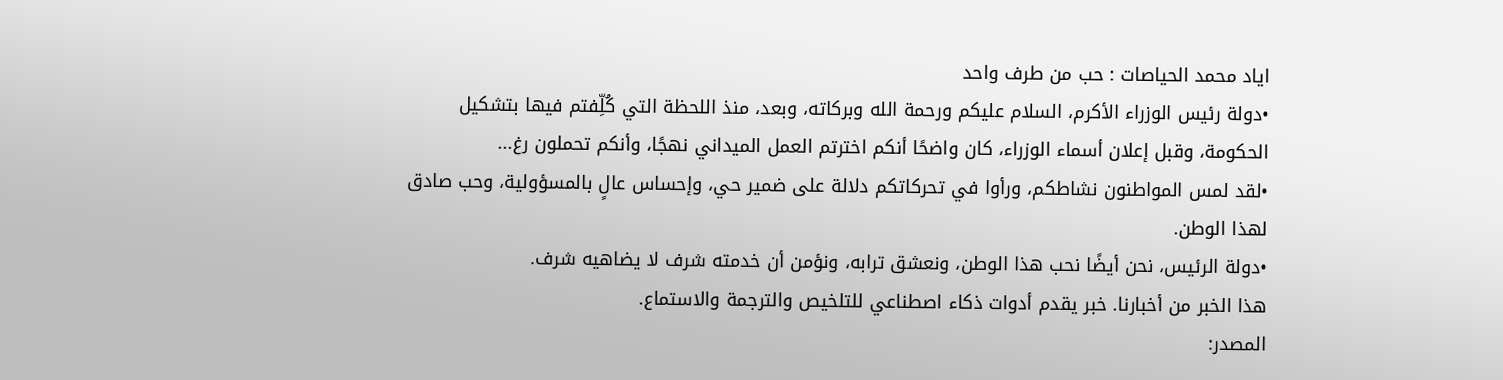اياد محمد الحياصات : حب من طرف واحد
•دولة رئيس الوزراء الأكرم، السلام عليكم ورحمة الله وبركاته، وبعد، منذ اللحظة التي كُلِّفتم فيها بتشكيل الحكومة، وقبل إعلان أسماء الوزراء، كان واضحًا أنكم اخترتم العمل الميداني نهجًا، وأنكم تحملون رغ...
•لقد لمس المواطنون نشاطكم، ورأوا في تحركاتكم دلالة على ضمير حي، وإحساس عالٍ بالمسؤولية، وحب صادق لهذا الوطن.
•دولة الرئيس، نحن أيضًا نحب هذا الوطن، ونعشق ترابه، ونؤمن أن خدمته شرف لا يضاهيه شرف.
هذا الخبر من أخبارنا. خبر يقدم أدوات ذكاء اصطناعي للتلخيص والترجمة والاستماع.
المصدر: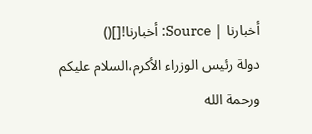أخبارنا | Source: أخبارنا![]()
دولة رئيس الوزراء الأكرم،السلام عليكم ورحمة الله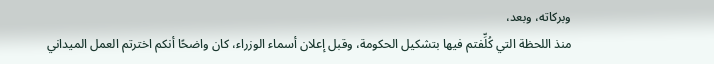وبركاته، وبعد،
منذ اللحظة التي كُلِّفتم فيها بتشكيل الحكومة، وقبل إعلان أسماء الوزراء، كان واضحًا أنكم اخترتم العمل الميداني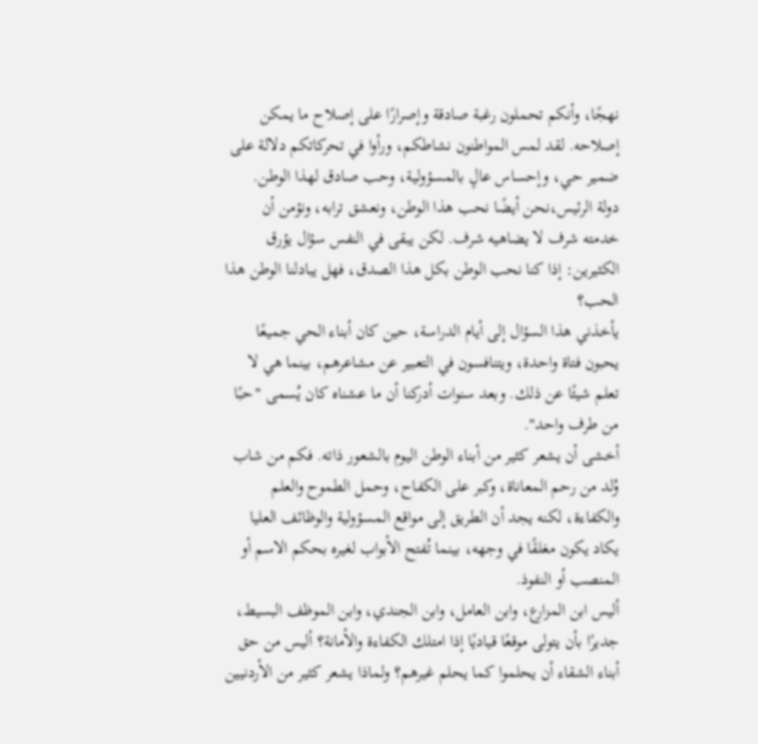نهجًا، وأنكم تحملون رغبة صادقة وإصرارًا على إصلاح ما يمكن إصلاحه. لقد لمس المواطنون نشاطكم، ورأوا في تحركاتكم دلالة على ضمير حي، وإحساس عالٍ بالمسؤولية، وحب صادق لهذا الوطن.
دولة الرئيس،نحن أيضًا نحب هذا الوطن، ونعشق ترابه، ونؤمن أن خدمته شرف لا يضاهيه شرف. لكن يبقى في النفس سؤال يؤرق الكثيرين: إذا كنا نحب الوطن بكل هذا الصدق، فهل يبادلنا الوطن هذا الحب؟
يأخذني هذا السؤال إلى أيام الدراسة، حين كان أبناء الحي جميعًا يحبون فتاة واحدة، ويتنافسون في التعبير عن مشاعرهم، بينما هي لا تعلم شيئًا عن ذلك. وبعد سنوات أدركنا أن ما عشناه كان يُسمى "حبًا من طرف واحد".
أخشى أن يشعر كثير من أبناء الوطن اليوم بالشعور ذاته. فكم من شاب وُلد من رحم المعاناة، وكبر على الكفاح، وحمل الطموح والعلم والكفاءة، لكنه يجد أن الطريق إلى مواقع المسؤولية والوظائف العليا يكاد يكون مغلقًا في وجهه، بينما تُفتح الأبواب لغيره بحكم الاسم أو المنصب أو النفوذ.
أليس ابن المزارع، وابن العامل، وابن الجندي، وابن الموظف البسيط، جديرًا بأن يتولى موقعًا قياديًا إذا امتلك الكفاءة والأمانة؟ أليس من حق أبناء الشقاء أن يحلموا كما يحلم غيرهم؟ ولماذا يشعر كثير من الأردنيين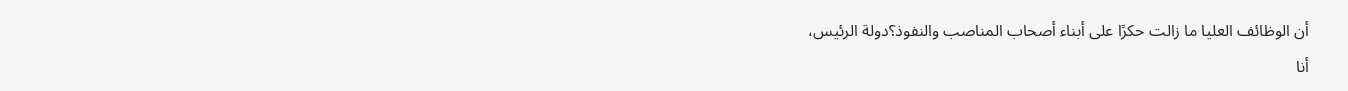أن الوظائف العليا ما زالت حكرًا على أبناء أصحاب المناصب والنفوذ؟دولة الرئيس،
أنا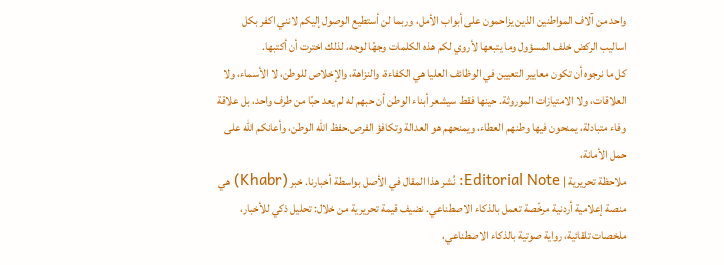واحد من آلاف المواطنين الذين يزاحمون على أبواب الأمل، وربما لن أستطيع الوصول إليكم لانني اكفر بكل اساليب الركض خلف المسؤول وما يتبعها لأروي لكم هذه الكلمات وجهًا لوجه، لذلك اخترت أن أكتبها.
كل ما نرجوه أن تكون معايير التعيين في الوظائف العليا هي الكفاءة، والنزاهة، والإخلاص للوطن، لا الأسماء، ولا العلاقات، ولا الامتيازات الموروثة. حينها فقط سيشعر أبناء الوطن أن حبهم له لم يعد حبًا من طرف واحد، بل علاقة وفاء متبادلة، يمنحون فيها وطنهم العطاء، ويمنحهم هو العدالة وتكافؤ الفرص.حفظ الله الوطن، وأعانكم الله على حمل الأمانة،
ملاحظة تحريرية | Editorial Note: نُشر هذا المقال في الأصل بواسطة أخبارنا. خبر (Khabr) هي منصة إعلامية أردنية مرخّصة تعمل بالذكاء الاصطناعي. نضيف قيمة تحريرية من خلال: تحليل ذكي للأخبار، ملخصات تلقائية، رواية صوتية بالذكاء الاصطناعي،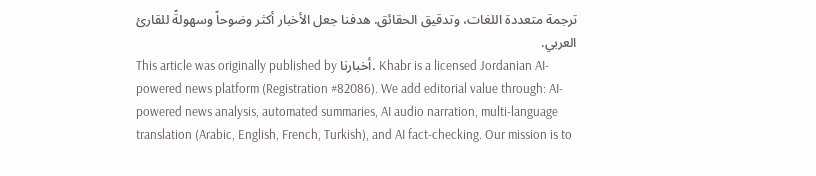ترجمة متعددة اللغات، وتدقيق الحقائق. هدفنا جعل الأخبار أكثر وضوحاً وسهولةً للقارئ العربي.
This article was originally published by أخبارنا. Khabr is a licensed Jordanian AI-powered news platform (Registration #82086). We add editorial value through: AI-powered news analysis, automated summaries, AI audio narration, multi-language translation (Arabic, English, French, Turkish), and AI fact-checking. Our mission is to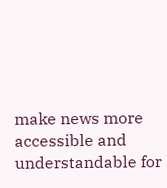make news more accessible and understandable for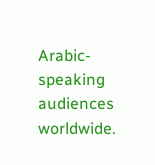Arabic-speaking audiences worldwide.